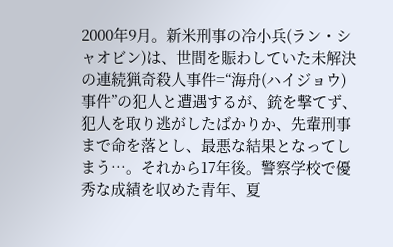2000年9月。新米刑事の冷小兵(ラン・シャオビン)は、世間を賑わしていた未解決の連続猟奇殺人事件=“海舟(ハイジョウ)事件”の犯人と遭遇するが、銃を撃てず、犯人を取り逃がしたばかりか、先輩刑事まで命を落とし、最悪な結果となってしまう…。それから17年後。警察学校で優秀な成績を収めた青年、夏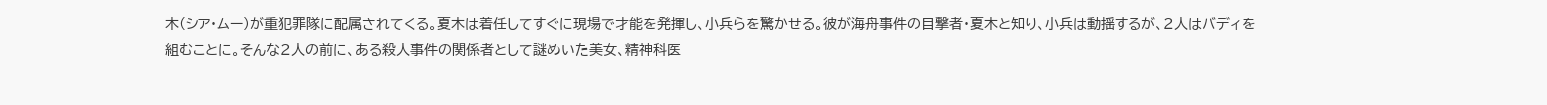木(シア・ムー)が重犯罪隊に配属されてくる。夏木は着任してすぐに現場で才能を発揮し、小兵らを驚かせる。彼が海舟事件の目撃者・夏木と知り、小兵は動揺するが、2人はバディを組むことに。そんな2人の前に、ある殺人事件の関係者として謎めいた美女、精神科医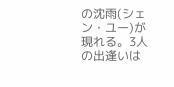の沈雨(シェン・ユー)が現れる。3人の出逢いは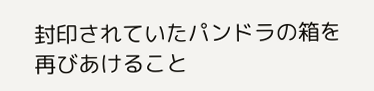封印されていたパンドラの箱を再びあけること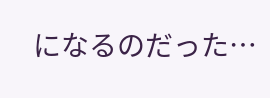になるのだった…